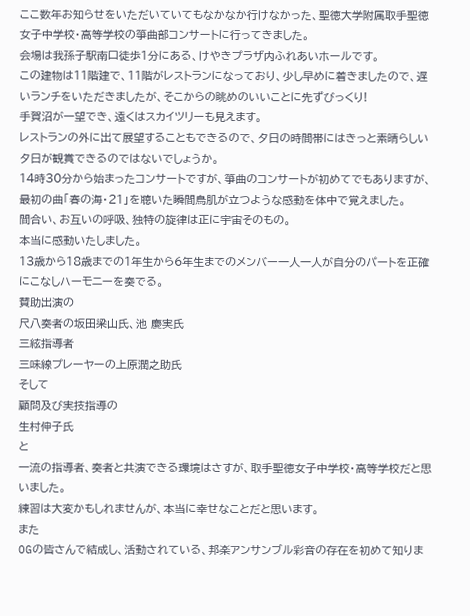ここ数年お知らせをいただいていてもなかなか行けなかった、聖徳大学附属取手聖徳女子中学校・高等学校の箏曲部コンサートに行ってきました。
会場は我孫子駅南口徒歩1分にある、けやきプラザ内ふれあいホールです。
この建物は11階建で、11階がレストランになっており、少し早めに着きましたので、遅いランチをいただきましたが、そこからの眺めのいいことに先ずびっくり!
手賀沼が一望でき、遠くはスカイツリーも見えます。
レストランの外に出て展望することもできるので、夕日の時間帯にはきっと素晴らしい夕日が観賞できるのではないでしょうか。
14時30分から始まったコンサートですが、箏曲のコンサートが初めてでもありますが、最初の曲「春の海・21」を聴いた瞬間鳥肌が立つような感動を体中で覚えました。
間合い、お互いの呼吸、独特の旋律は正に宇宙そのもの。
本当に感動いたしました。
13歳から18歳までの1年生から6年生までのメンバー一人一人が自分のパートを正確にこなしハーモニーを奏でる。
賛助出演の
尺八奏者の坂田梁山氏、池 慶実氏
三絃指導者
三味線プレーヤーの上原潤之助氏
そして
顧問及び実技指導の
生村伸子氏
と
一流の指導者、奏者と共演できる環境はさすが、取手聖徳女子中学校・高等学校だと思いました。
練習は大変かもしれませんが、本当に幸せなことだと思います。
また
OGの皆さんで結成し、活動されている、邦楽アンサンブル彩音の存在を初めて知りま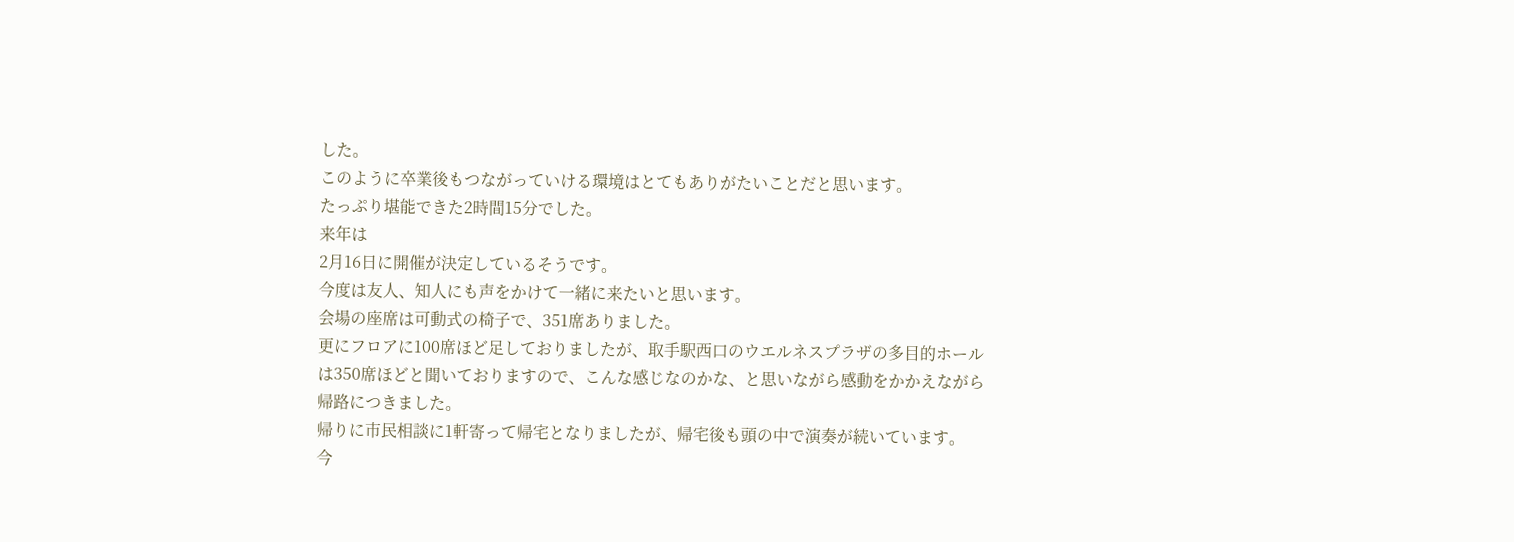した。
このように卒業後もつながっていける環境はとてもありがたいことだと思います。
たっぷり堪能できた2時間15分でした。
来年は
2月16日に開催が決定しているそうです。
今度は友人、知人にも声をかけて一緒に来たいと思います。
会場の座席は可動式の椅子で、351席ありました。
更にフロアに100席ほど足しておりましたが、取手駅西口のウエルネスプラザの多目的ホールは350席ほどと聞いておりますので、こんな感じなのかな、と思いながら感動をかかえながら帰路につきました。
帰りに市民相談に1軒寄って帰宅となりましたが、帰宅後も頭の中で演奏が続いています。
今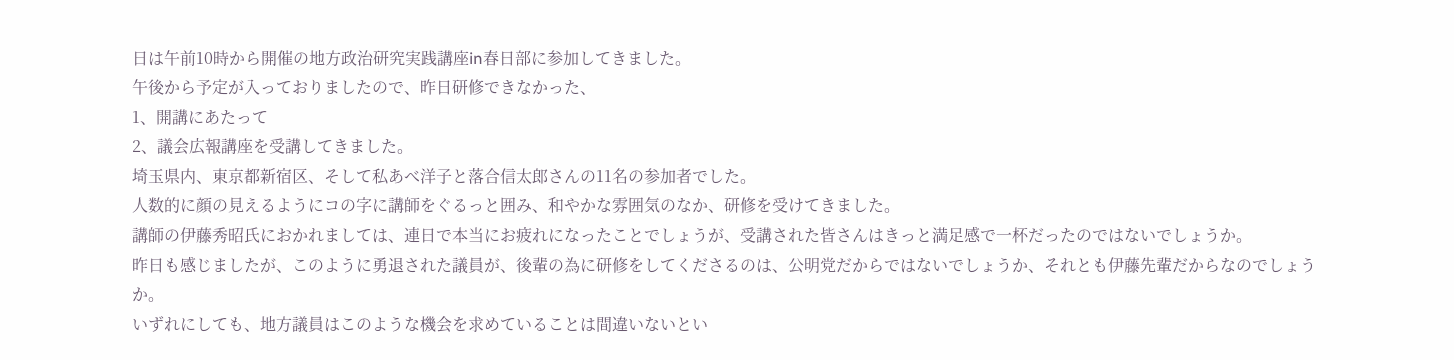日は午前10時から開催の地方政治研究実践講座in春日部に参加してきました。
午後から予定が入っておりましたので、昨日研修できなかった、
1、開講にあたって
2、議会広報講座を受講してきました。
埼玉県内、東京都新宿区、そして私あべ洋子と落合信太郎さんの11名の参加者でした。
人数的に顔の見えるようにコの字に講師をぐるっと囲み、和やかな雰囲気のなか、研修を受けてきました。
講師の伊藤秀昭氏におかれましては、連日で本当にお疲れになったことでしょうが、受講された皆さんはきっと満足感で一杯だったのではないでしょうか。
昨日も感じましたが、このように勇退された議員が、後輩の為に研修をしてくださるのは、公明党だからではないでしょうか、それとも伊藤先輩だからなのでしょうか。
いずれにしても、地方議員はこのような機会を求めていることは間違いないとい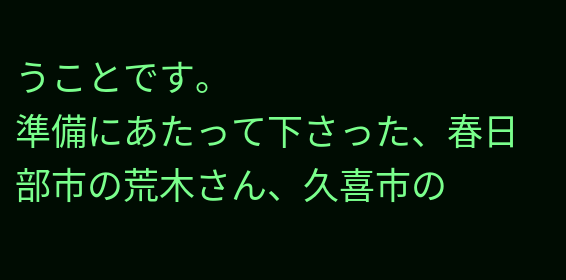うことです。
準備にあたって下さった、春日部市の荒木さん、久喜市の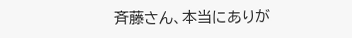斉藤さん、本当にありが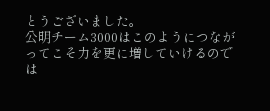とうございました。
公明チーム3000はこのようにつながってこそ力を更に増していけるのでは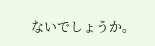ないでしょうか。